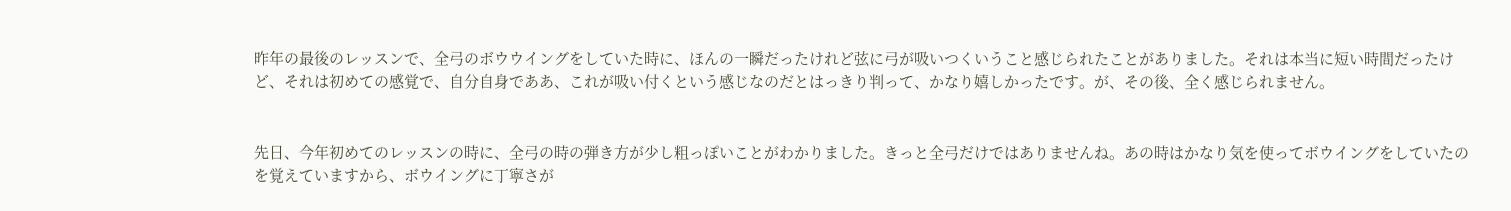昨年の最後のレッスンで、全弓のボウウイングをしていた時に、ほんの一瞬だったけれど弦に弓が吸いつくいうこと感じられたことがありました。それは本当に短い時間だったけど、それは初めての感覚で、自分自身でああ、これが吸い付くという感じなのだとはっきり判って、かなり嬉しかったです。が、その後、全く感じられません。


先日、今年初めてのレッスンの時に、全弓の時の弾き方が少し粗っぽいことがわかりました。きっと全弓だけではありませんね。あの時はかなり気を使ってボウイングをしていたのを覚えていますから、ボウイングに丁寧さが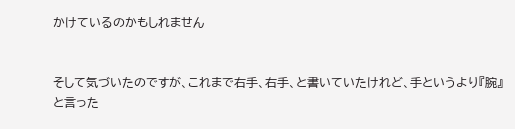かけているのかもしれません


そして気づいたのですが、これまで右手、右手、と書いていたけれど、手というより『腕』と言った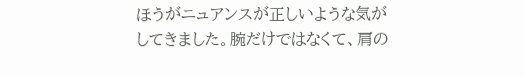ほうがニュアンスが正しいような気がしてきました。腕だけではなくて、肩の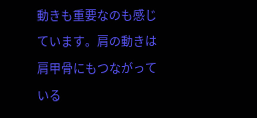動きも重要なのも感じています。肩の動きは肩甲骨にもつながっている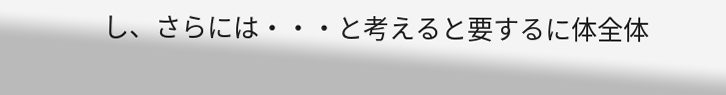し、さらには・・・と考えると要するに体全体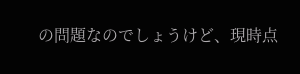の問題なのでしょうけど、現時点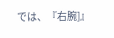では、『右腕]』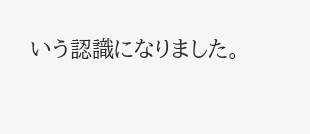いう認識になりました。